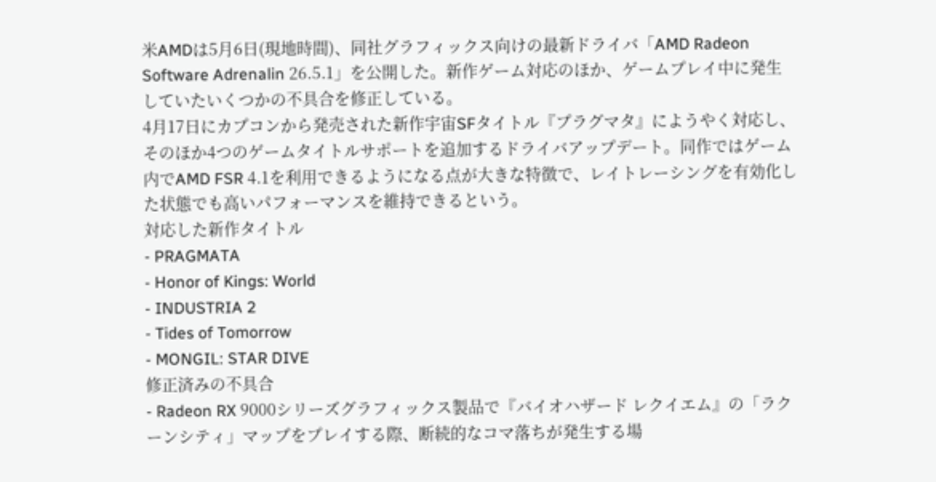米AMDは5月6日(現地時間)、同社グラフィックス向けの最新ドライバ「AMD Radeon Software Adrenalin 26.5.1」を公開した。新作ゲーム対応のほか、ゲームプレイ中に発生していたいくつかの不具合を修正している。
4月17日にカプコンから発売された新作宇宙SFタイトル『プラグマタ』にようやく対応し、そのほか4つのゲームタイトルサポートを追加するドライバアップデート。同作ではゲーム内でAMD FSR 4.1を利用できるようになる点が大きな特徴で、レイトレーシングを有効化した状態でも高いパフォーマンスを維持できるという。
対応した新作タイトル
- PRAGMATA
- Honor of Kings: World
- INDUSTRIA 2
- Tides of Tomorrow
- MONGIL: STAR DIVE
修正済みの不具合
- Radeon RX 9000シリーズグラフィックス製品で『バイオハザード レクイエム』の「ラクーンシティ」マップをプレイする際、断続的なコマ落ちが発生する場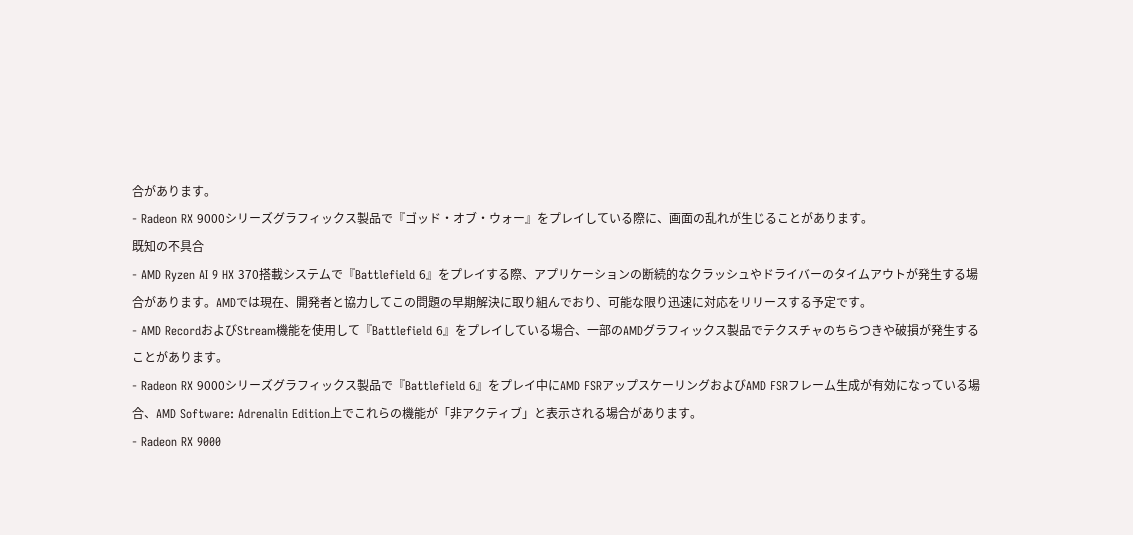合があります。
- Radeon RX 9000シリーズグラフィックス製品で『ゴッド・オブ・ウォー』をプレイしている際に、画面の乱れが生じることがあります。
既知の不具合
- AMD Ryzen AI 9 HX 370搭載システムで『Battlefield 6』をプレイする際、アプリケーションの断続的なクラッシュやドライバーのタイムアウトが発生する場合があります。AMDでは現在、開発者と協力してこの問題の早期解決に取り組んでおり、可能な限り迅速に対応をリリースする予定です。
- AMD RecordおよびStream機能を使用して『Battlefield 6』をプレイしている場合、一部のAMDグラフィックス製品でテクスチャのちらつきや破損が発生することがあります。
- Radeon RX 9000シリーズグラフィックス製品で『Battlefield 6』をプレイ中にAMD FSRアップスケーリングおよびAMD FSRフレーム生成が有効になっている場合、AMD Software: Adrenalin Edition上でこれらの機能が「非アクティブ」と表示される場合があります。
- Radeon RX 9000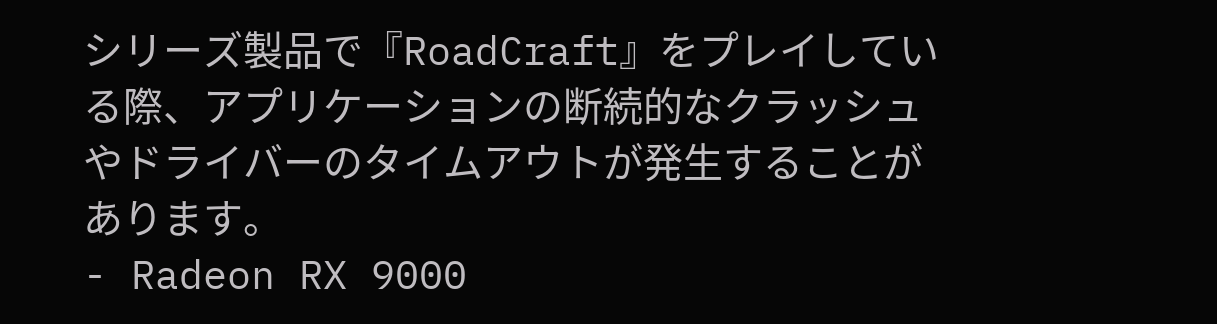シリーズ製品で『RoadCraft』をプレイしている際、アプリケーションの断続的なクラッシュやドライバーのタイムアウトが発生することがあります。
- Radeon RX 9000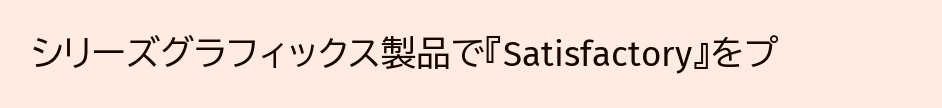シリーズグラフィックス製品で『Satisfactory』をプ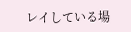レイしている場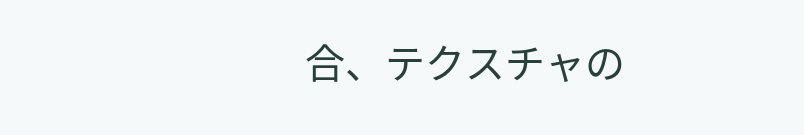合、テクスチャの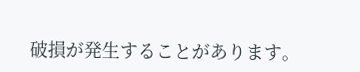破損が発生することがあります。